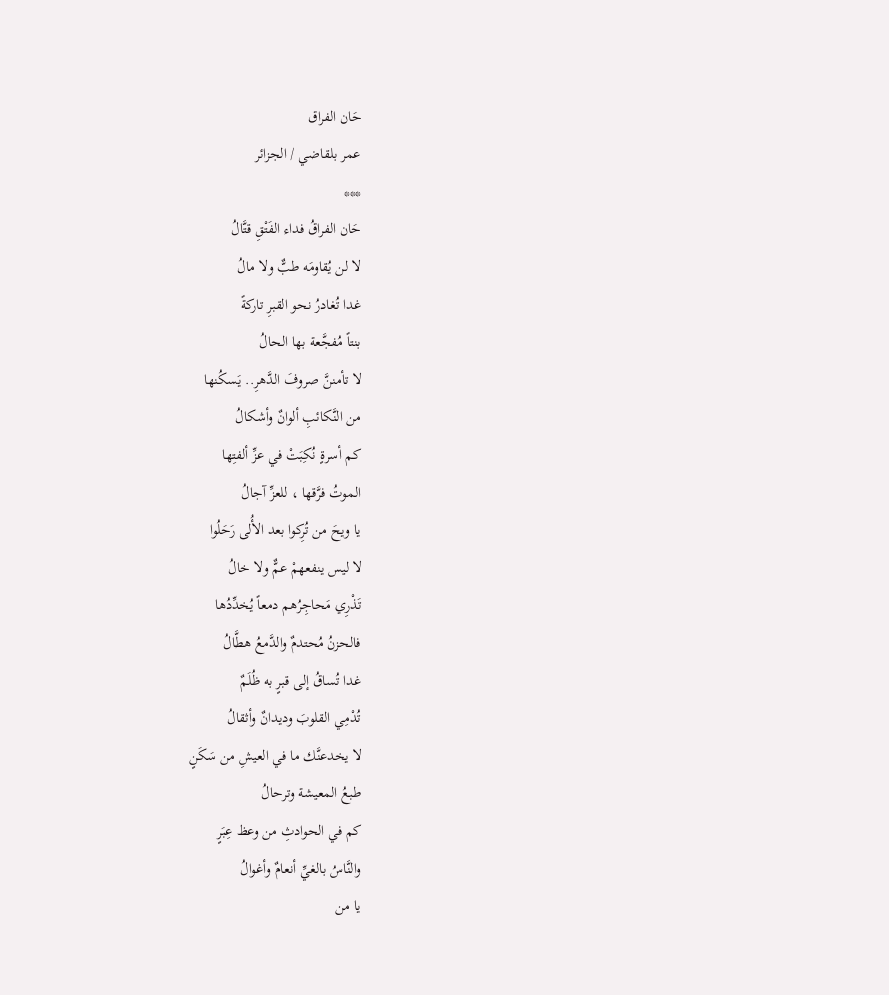حَان الفراق
عمر بلقاضي / الجزائر
***
حَان الفراقُ فداء الفَتْقِ قتَّالُ
لا لن يُقاومَه طبٌّ ولا مالُ
غدا تُغادرُ نحو القبرِ تاركةً
بنتاً مُفجَّعة بها الحالُ
لا تأمننَّ صروفَ الدَّهرِ.. يَسكُنها
من النَّكائبِ ألوانٌ وأشكالُ
كم أسرةٍ نُكِبَتْ في عزِّ ألفتِها
الموتُ فرَّقها ، للعزِّ آجالُ
يا ويحَ من تُرِكوا بعد الأُلى رَحَلُوا
لا ليس ينفعهمْ عمٌّ ولا خالُ
تَذْرِي مَحاجِرُهم دمعاً يُخدِّدُها
فالحزنُ مُحتدمٌ والدَّمعُ هطَّالُ
غدا تُساقُ إلى قبرٍ به ظُلَمٌ
تُدْمِي القلوبَ وديدانٌ وأثقالُ
لا يخدعنَّك ما في العيشِ من سَكَنٍ
طبعُ المعيشة وترحالُ
كم في الحوادثِ من وعظ عِبَرٍ
والنَّاسُ بالغيِّ أنعامٌ وأغوالُ
يا من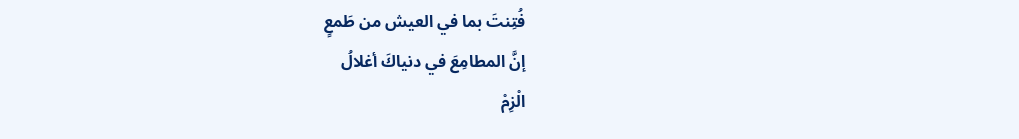فُتِنتَ بما في العيش من طَمعٍ
إنَّ المطامِعَ في دنياكَ أغلالُ
الْزِمْ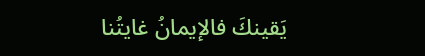يَقينكَ فالإيمانُ غايتُنا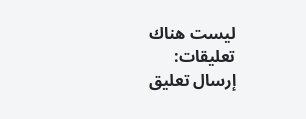ليست هناك تعليقات:
إرسال تعليق